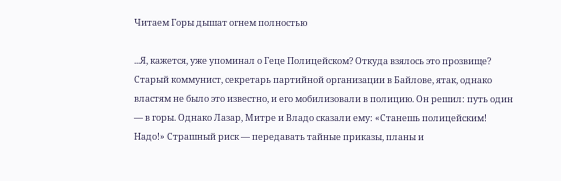Читаем Горы дышат огнем полностью

...Я, кажется, уже упоминал о Геце Полицейском? Откуда взялось это прозвище? Старый коммунист, секретарь партийной организации в Байлове, ятак, однако властям не было это известно, и его мобилизовали в полицию. Он решил: путь один — в горы. Однако Лазар, Митре и Владо сказали ему: «Станешь полицейским! Надо!» Страшный риск — передавать тайные приказы, планы и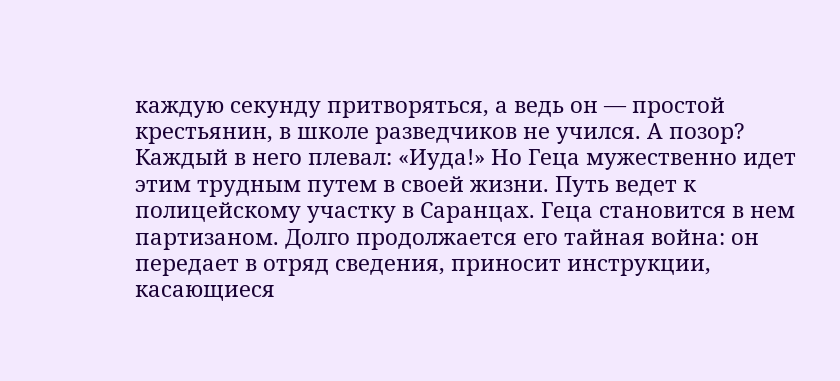каждую секунду притворяться, а ведь он — простой крестьянин, в школе разведчиков не учился. А позор? Каждый в него плевал: «Иуда!» Но Геца мужественно идет этим трудным путем в своей жизни. Путь ведет к полицейскому участку в Саранцах. Геца становится в нем партизаном. Долго продолжается его тайная война: он передает в отряд сведения, приносит инструкции, касающиеся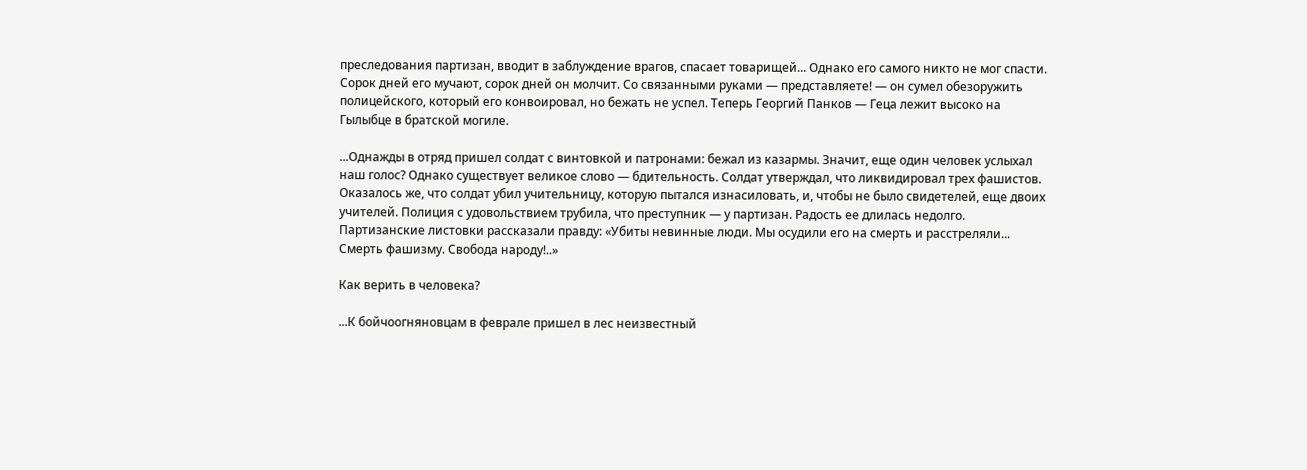преследования партизан, вводит в заблуждение врагов, спасает товарищей... Однако его самого никто не мог спасти. Сорок дней его мучают, сорок дней он молчит. Со связанными руками — представляете! — он сумел обезоружить полицейского, который его конвоировал, но бежать не успел. Теперь Георгий Панков — Геца лежит высоко на Гылыбце в братской могиле.

...Однажды в отряд пришел солдат с винтовкой и патронами: бежал из казармы. Значит, еще один человек услыхал наш голос? Однако существует великое слово — бдительность. Солдат утверждал, что ликвидировал трех фашистов. Оказалось же, что солдат убил учительницу, которую пытался изнасиловать, и, чтобы не было свидетелей, еще двоих учителей. Полиция с удовольствием трубила, что преступник — у партизан. Радость ее длилась недолго. Партизанские листовки рассказали правду: «Убиты невинные люди. Мы осудили его на смерть и расстреляли... Смерть фашизму. Свобода народу!..»

Как верить в человека?

...К бойчоогняновцам в феврале пришел в лес неизвестный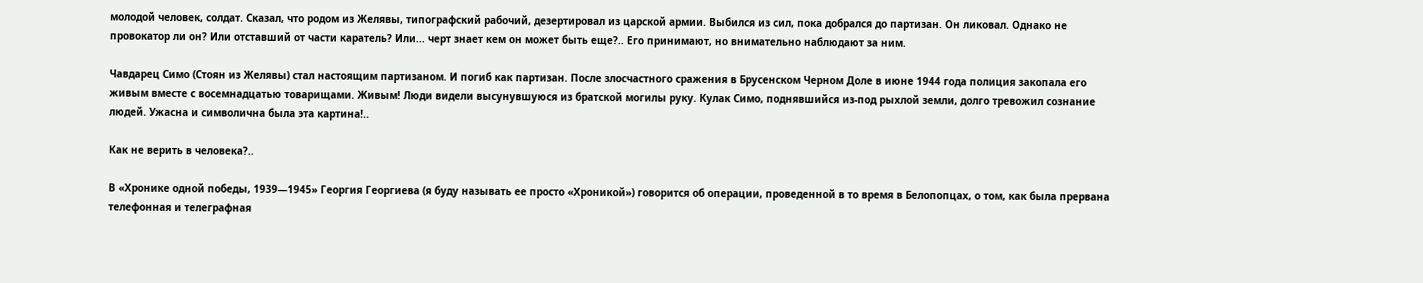молодой человек, солдат. Сказал, что родом из Желявы, типографский рабочий, дезертировал из царской армии. Выбился из сил, пока добрался до партизан. Он ликовал. Однако не провокатор ли он? Или отставший от части каратель? Или... черт знает кем он может быть еще?.. Его принимают, но внимательно наблюдают за ним.

Чавдарец Симо (Стоян из Желявы) стал настоящим партизаном. И погиб как партизан. После злосчастного сражения в Брусенском Черном Доле в июне 1944 года полиция закопала его живым вместе с восемнадцатью товарищами. Живым! Люди видели высунувшуюся из братской могилы руку. Кулак Симо, поднявшийся из-под рыхлой земли, долго тревожил сознание людей. Ужасна и символична была эта картина!..

Как не верить в человека?..

В «Хронике одной победы, 1939—1945» Георгия Георгиева (я буду называть ее просто «Хроникой») говорится об операции, проведенной в то время в Белопопцах, о том, как была прервана телефонная и телеграфная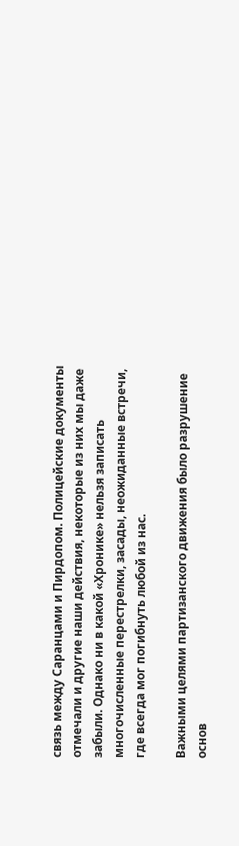связь между Саранцами и Пирдопом. Полицейские документы отмечали и другие наши действия, некоторые из них мы даже забыли. Однако ни в какой «Хронике» нельзя записать многочисленные перестрелки, засады, неожиданные встречи, где всегда мог погибнуть любой из нас.

Важными целями партизанского движения было разрушение основ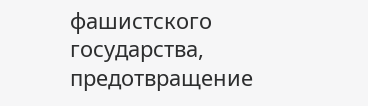фашистского государства, предотвращение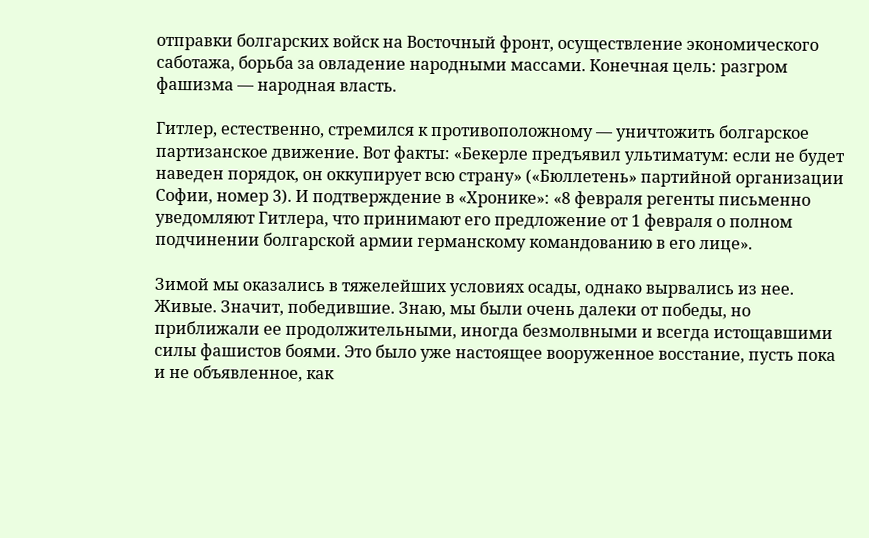отправки болгарских войск на Восточный фронт, осуществление экономического саботажа, борьба за овладение народными массами. Конечная цель: разгром фашизма — народная власть.

Гитлер, естественно, стремился к противоположному — уничтожить болгарское партизанское движение. Вот факты: «Бекерле предъявил ультиматум: если не будет наведен порядок, он оккупирует всю страну» («Бюллетень» партийной организации Софии, номер 3). И подтверждение в «Хронике»: «8 февраля регенты письменно уведомляют Гитлера, что принимают его предложение от 1 февраля о полном подчинении болгарской армии германскому командованию в его лице».

Зимой мы оказались в тяжелейших условиях осады, однако вырвались из нее. Живые. Значит, победившие. Знаю, мы были очень далеки от победы, но приближали ее продолжительными, иногда безмолвными и всегда истощавшими силы фашистов боями. Это было уже настоящее вооруженное восстание, пусть пока и не объявленное, как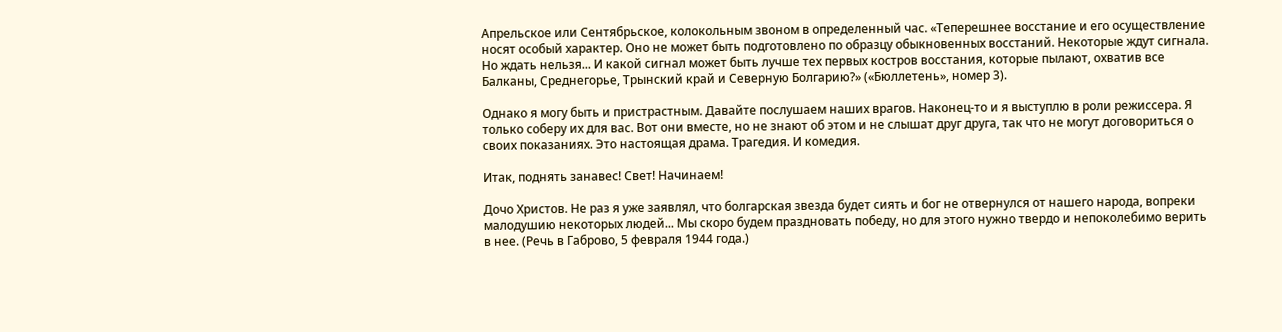Апрельское или Сентябрьское, колокольным звоном в определенный час. «Теперешнее восстание и его осуществление носят особый характер. Оно не может быть подготовлено по образцу обыкновенных восстаний. Некоторые ждут сигнала. Но ждать нельзя... И какой сигнал может быть лучше тех первых костров восстания, которые пылают, охватив все Балканы, Среднегорье, Трынский край и Северную Болгарию?» («Бюллетень», номер 3).

Однако я могу быть и пристрастным. Давайте послушаем наших врагов. Наконец-то и я выступлю в роли режиссера. Я только соберу их для вас. Вот они вместе, но не знают об этом и не слышат друг друга, так что не могут договориться о своих показаниях. Это настоящая драма. Трагедия. И комедия.

Итак, поднять занавес! Свет! Начинаем!

Дочо Христов. Не раз я уже заявлял, что болгарская звезда будет сиять и бог не отвернулся от нашего народа, вопреки малодушию некоторых людей... Мы скоро будем праздновать победу, но для этого нужно твердо и непоколебимо верить в нее. (Речь в Габрово, 5 февраля 1944 года.)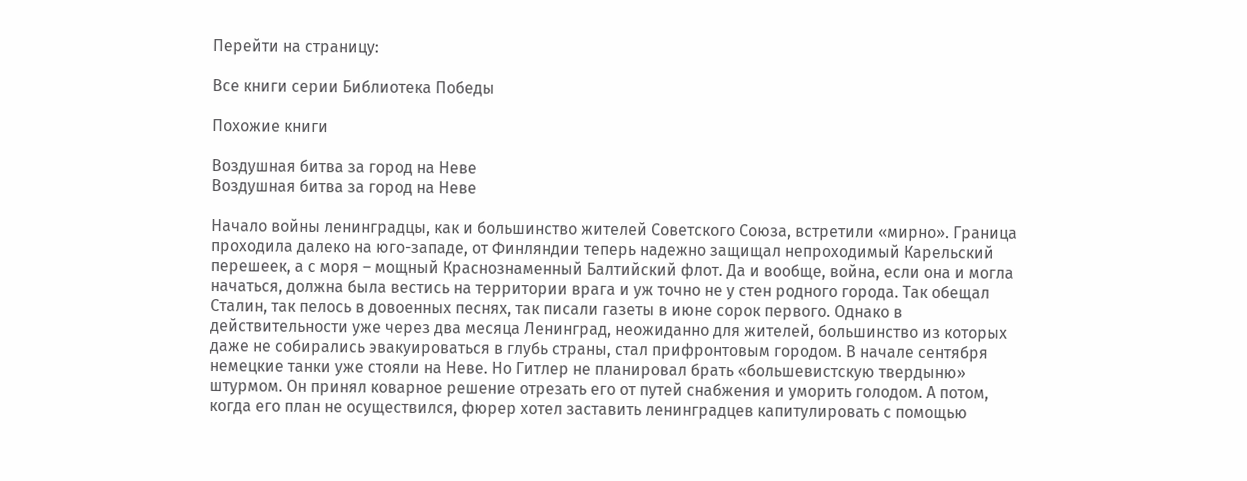Перейти на страницу:

Все книги серии Библиотека Победы

Похожие книги

Воздушная битва за город на Неве
Воздушная битва за город на Неве

Начало войны ленинградцы, как и большинство жителей Советского Союза, встретили «мирно». Граница проходила далеко на юго-западе, от Финляндии теперь надежно защищал непроходимый Карельский перешеек, а с моря – мощный Краснознаменный Балтийский флот. Да и вообще, война, если она и могла начаться, должна была вестись на территории врага и уж точно не у стен родного города. Так обещал Сталин, так пелось в довоенных песнях, так писали газеты в июне сорок первого. Однако в действительности уже через два месяца Ленинград, неожиданно для жителей, большинство из которых даже не собирались эвакуироваться в глубь страны, стал прифронтовым городом. В начале сентября немецкие танки уже стояли на Неве. Но Гитлер не планировал брать «большевистскую твердыню» штурмом. Он принял коварное решение отрезать его от путей снабжения и уморить голодом. А потом, когда его план не осуществился, фюрер хотел заставить ленинградцев капитулировать с помощью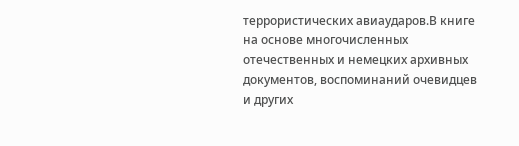террористических авиаударов.В книге на основе многочисленных отечественных и немецких архивных документов, воспоминаний очевидцев и других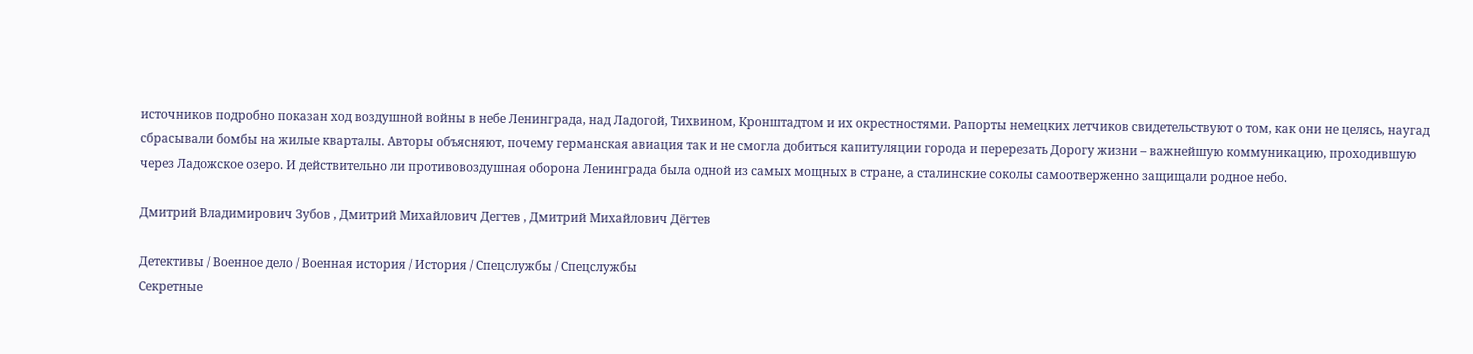источников подробно показан ход воздушной войны в небе Ленинграда, над Ладогой, Тихвином, Кронштадтом и их окрестностями. Рапорты немецких летчиков свидетельствуют о том, как они не целясь, наугад сбрасывали бомбы на жилые кварталы. Авторы объясняют, почему германская авиация так и не смогла добиться капитуляции города и перерезать Дорогу жизни – важнейшую коммуникацию, проходившую через Ладожское озеро. И действительно ли противовоздушная оборона Ленинграда была одной из самых мощных в стране, а сталинские соколы самоотверженно защищали родное небо.

Дмитрий Владимирович Зубов , Дмитрий Михайлович Дегтев , Дмитрий Михайлович Дёгтев

Детективы / Военное дело / Военная история / История / Спецслужбы / Cпецслужбы
Секретные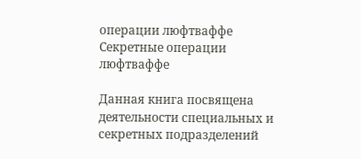операции люфтваффе
Секретные операции люфтваффе

Данная книга посвящена деятельности специальных и секретных подразделений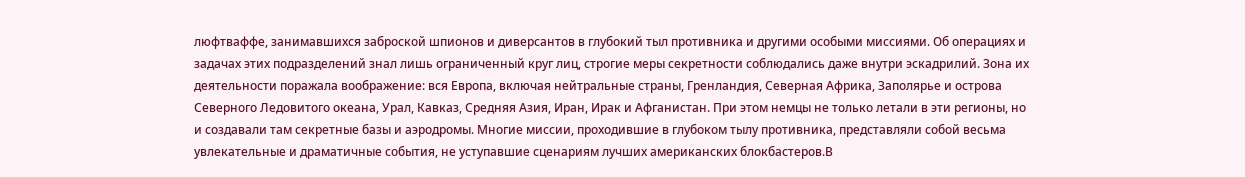люфтваффе, занимавшихся заброской шпионов и диверсантов в глубокий тыл противника и другими особыми миссиями. Об операциях и задачах этих подразделений знал лишь ограниченный круг лиц, строгие меры секретности соблюдались даже внутри эскадрилий. Зона их деятельности поражала воображение: вся Европа, включая нейтральные страны, Гренландия, Северная Африка, Заполярье и острова Северного Ледовитого океана, Урал, Кавказ, Средняя Азия, Иран, Ирак и Афганистан. При этом немцы не только летали в эти регионы, но и создавали там секретные базы и аэродромы. Многие миссии, проходившие в глубоком тылу противника, представляли собой весьма увлекательные и драматичные события, не уступавшие сценариям лучших американских блокбастеров.В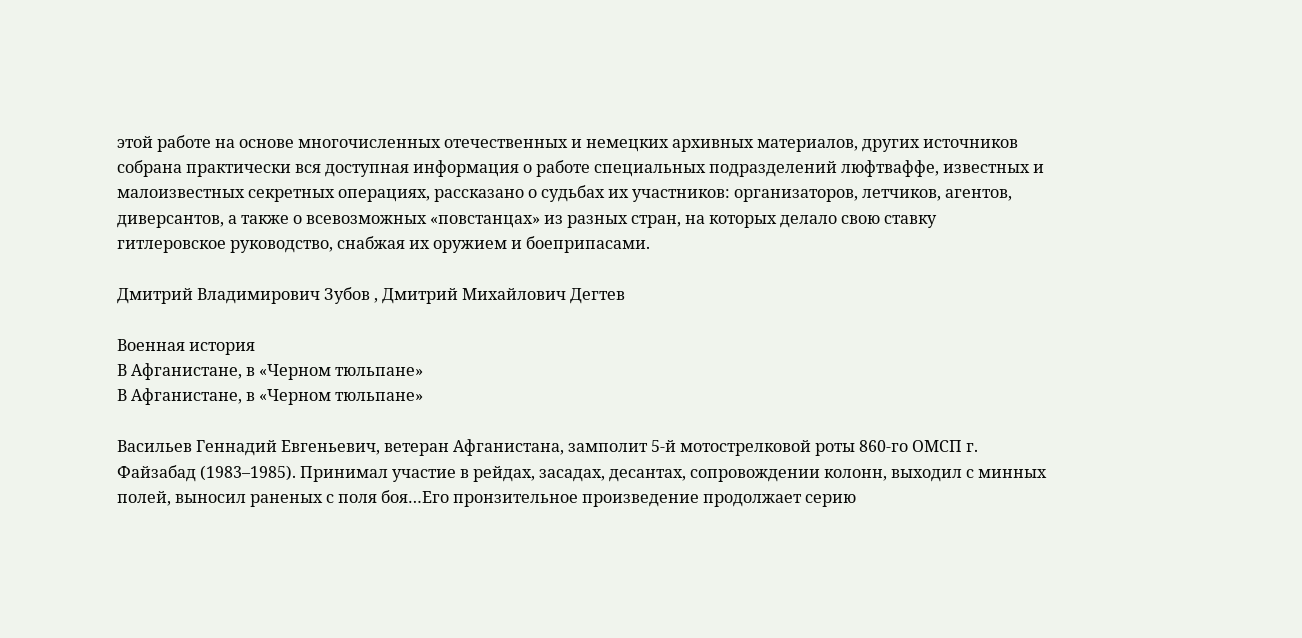этой работе на основе многочисленных отечественных и немецких архивных материалов, других источников собрана практически вся доступная информация о работе специальных подразделений люфтваффе, известных и малоизвестных секретных операциях, рассказано о судьбах их участников: организаторов, летчиков, агентов, диверсантов, а также о всевозможных «повстанцах» из разных стран, на которых делало свою ставку гитлеровское руководство, снабжая их оружием и боеприпасами.

Дмитрий Владимирович Зубов , Дмитрий Михайлович Дегтев

Военная история
В Афганистане, в «Черном тюльпане»
В Афганистане, в «Черном тюльпане»

Васильев Геннадий Евгеньевич, ветеран Афганистана, замполит 5-й мотострелковой роты 860-го ОМСП г. Файзабад (1983–1985). Принимал участие в рейдах, засадах, десантах, сопровождении колонн, выходил с минных полей, выносил раненых с поля боя…Его пронзительное произведение продолжает серию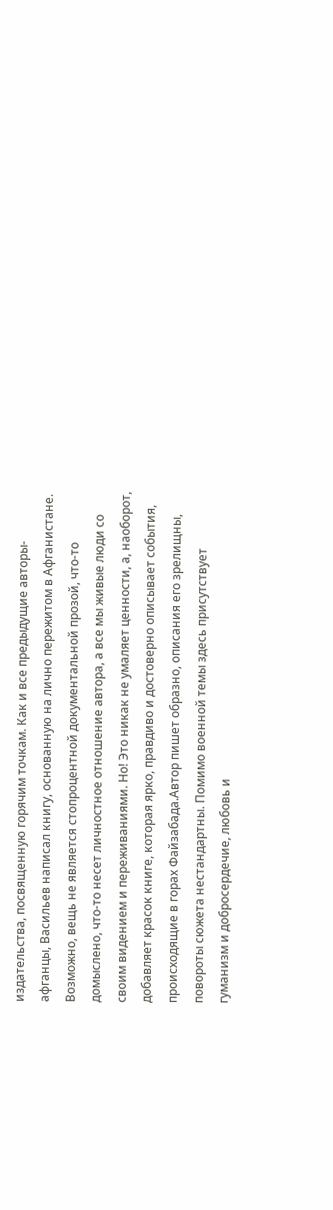издательства, посвященную горячим точкам. Как и все предыдущие авторы-афганцы, Васильев написал книгу, основанную на лично пережитом в Афганистане. Возможно, вещь не является стопроцентной документальной прозой, что-то домыслено, что-то несет личностное отношение автора, а все мы живые люди со своим видением и переживаниями. Но! Это никак не умаляет ценности, а, наоборот, добавляет красок книге, которая ярко, правдиво и достоверно описывает события, происходящие в горах Файзабада.Автор пишет образно, описания его зрелищны, повороты сюжета нестандартны. Помимо военной темы здесь присутствует гуманизм и добросердечие, любовь и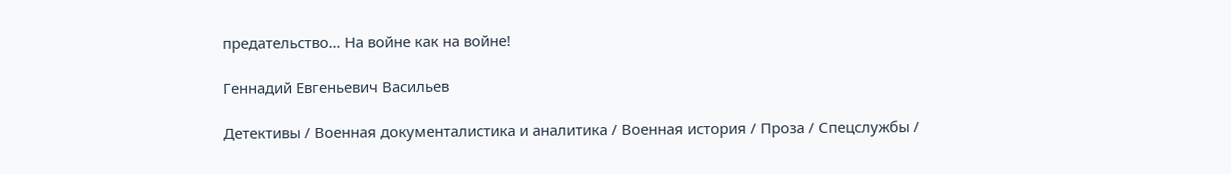предательство… На войне как на войне!

Геннадий Евгеньевич Васильев

Детективы / Военная документалистика и аналитика / Военная история / Проза / Спецслужбы /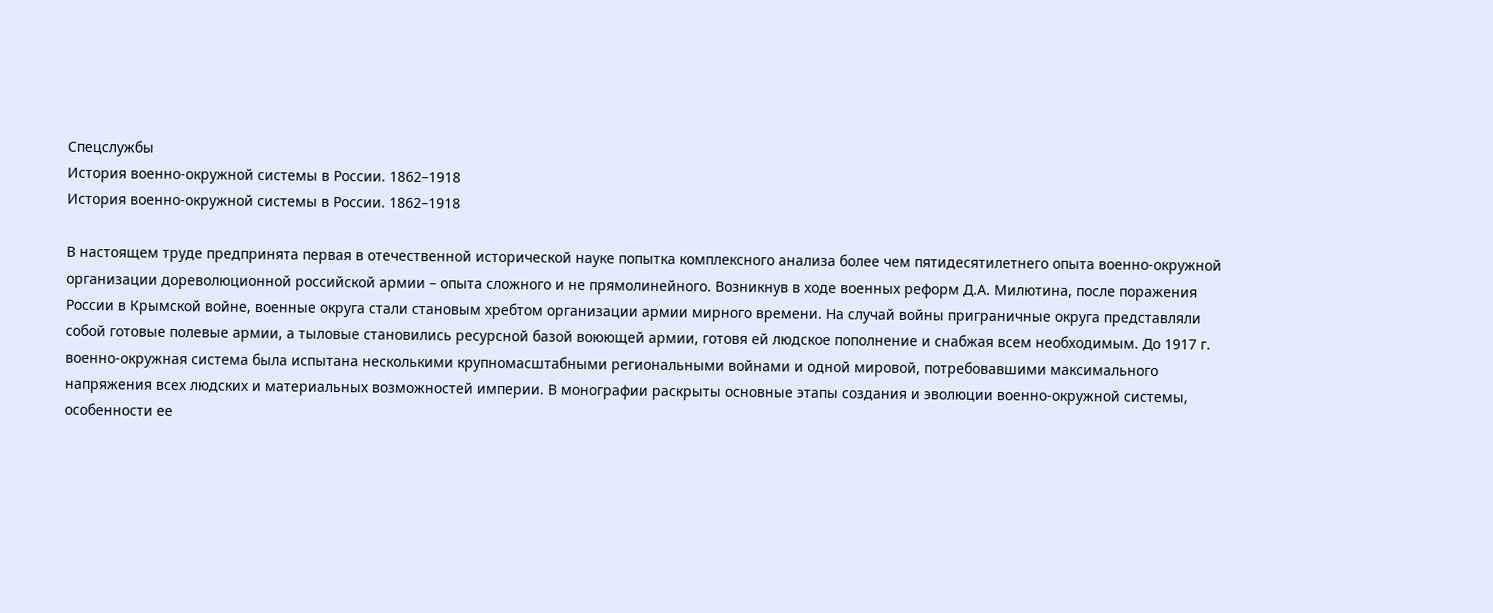Cпецслужбы
История военно-окружной системы в России. 1862–1918
История военно-окружной системы в России. 1862–1918

В настоящем труде предпринята первая в отечественной исторической науке попытка комплексного анализа более чем пятидесятилетнего опыта военно-окружной организации дореволюционной российской армии – опыта сложного и не прямолинейного. Возникнув в ходе военных реформ Д.А. Милютина, после поражения России в Крымской войне, военные округа стали становым хребтом организации армии мирного времени. На случай войны приграничные округа представляли собой готовые полевые армии, а тыловые становились ресурсной базой воюющей армии, готовя ей людское пополнение и снабжая всем необходимым. До 1917 г. военно-окружная система была испытана несколькими крупномасштабными региональными войнами и одной мировой, потребовавшими максимального напряжения всех людских и материальных возможностей империи. В монографии раскрыты основные этапы создания и эволюции военно-окружной системы, особенности ее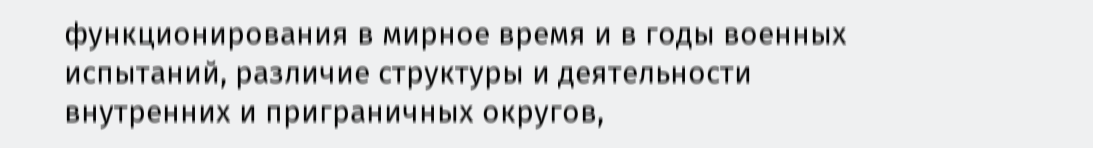функционирования в мирное время и в годы военных испытаний, различие структуры и деятельности внутренних и приграничных округов,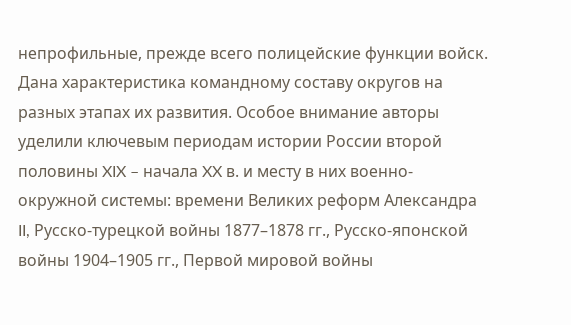непрофильные, прежде всего полицейские функции войск. Дана характеристика командному составу округов на разных этапах их развития. Особое внимание авторы уделили ключевым периодам истории России второй половины XIX – начала XX в. и месту в них военно-окружной системы: времени Великих реформ Александра II, Русско-турецкой войны 1877–1878 гг., Русско-японской войны 1904–1905 гг., Первой мировой войны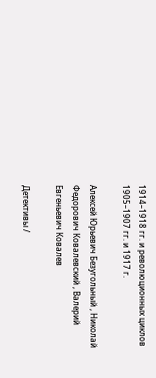1914–1918 гг. и революционных циклов 1905–1907 гг. и 1917 г.

Алексей Юрьевич Безугольный , Николай Федорович Ковалевский , Валерий Евгеньевич Ковалев

Детективы /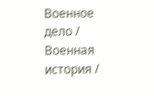Военное дело / Военная история /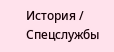История / Спецслужбы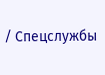/ Cпецслужбы